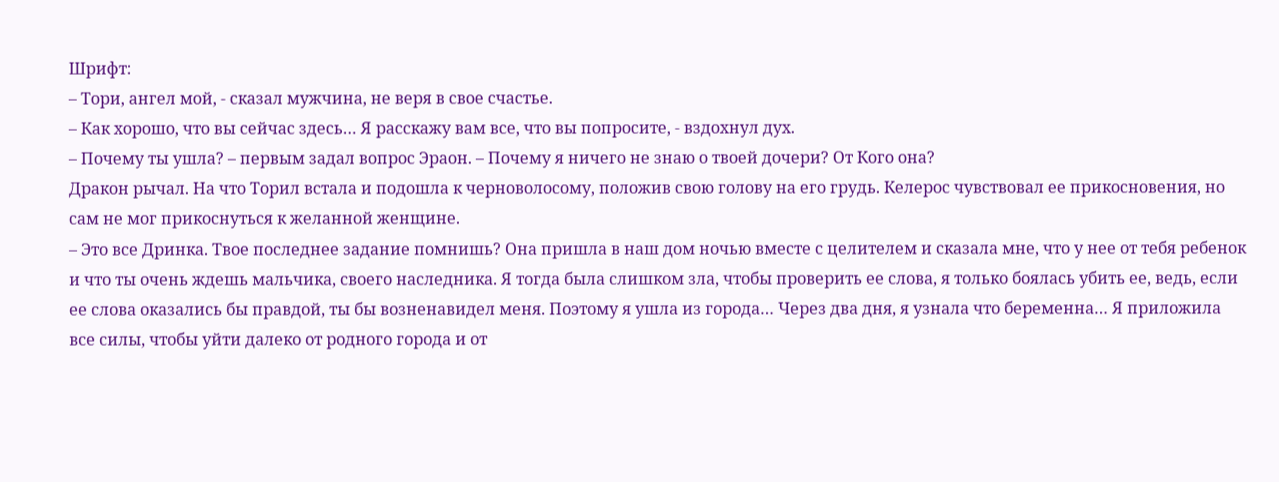Шрифт:
– Тори, ангел мой, - сказал мужчина, не веря в свое счастье.
– Как хорошо, что вы сейчас здесь… Я расскажу вам все, что вы попросите, - вздохнул дух.
– Почему ты ушла? – первым задал вопрос Эраон. – Почему я ничего не знаю о твоей дочери? От Кого она?
Дракон рычал. На что Торил встала и подошла к черноволосому, положив свою голову на его грудь. Келерос чувствовал ее прикосновения, но сам не мог прикоснуться к желанной женщине.
– Это все Дринка. Твое последнее задание помнишь? Она пришла в наш дом ночью вместе с целителем и сказала мне, что у нее от тебя ребенок и что ты очень ждешь мальчика, своего наследника. Я тогда была слишком зла, чтобы проверить ее слова, я только боялась убить ее, ведь, если ее слова оказались бы правдой, ты бы возненавидел меня. Поэтому я ушла из города… Через два дня, я узнала что беременна… Я приложила все силы, чтобы уйти далеко от родного города и от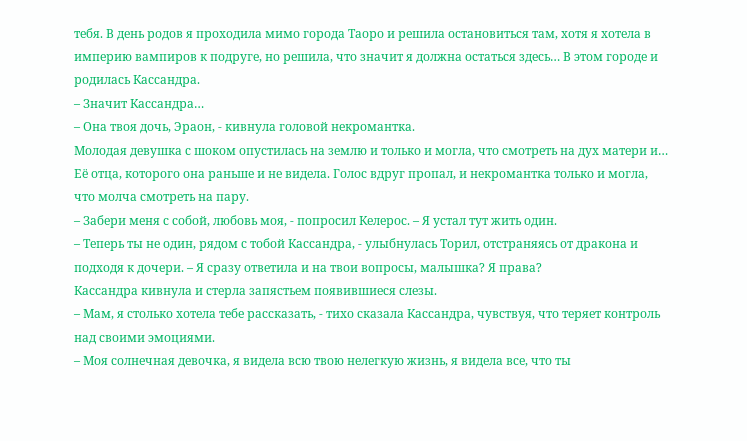тебя. В день родов я проходила мимо города Таоро и решила остановиться там, хотя я хотела в империю вампиров к подруге, но решила, что значит я должна остаться здесь… В этом городе и родилась Кассандра.
– Значит Кассандра…
– Она твоя дочь, Эраон, - кивнула головой некромантка.
Молодая девушка с шоком опустилась на землю и только и могла, что смотреть на дух матери и… Её отца, которого она раньше и не видела. Голос вдруг пропал, и некромантка только и могла, что молча смотреть на пару.
– Забери меня с собой, любовь моя, - попросил Келерос. – Я устал тут жить один.
– Теперь ты не один, рядом с тобой Кассандра, - улыбнулась Торил, отстраняясь от дракона и подходя к дочери. – Я сразу ответила и на твои вопросы, малышка? Я права?
Кассандра кивнула и стерла запястьем появившиеся слезы.
– Мам, я столько хотела тебе рассказать, - тихо сказала Кассандра, чувствуя, что теряет контроль над своими эмоциями.
– Моя солнечная девочка, я видела всю твою нелегкую жизнь, я видела все, что ты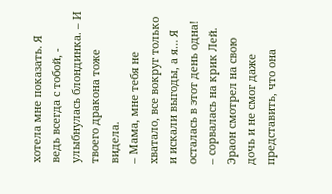хотела мне показать. Я ведь всегда с тобой, - улыбнулась блондинка. – И твоего дракона тоже видела.
– Мама, мне тебя не хватало, все вокруг только и искали выгоды, а я… Я осталась в этот день одна! – сорвалась на крик Лей.
Эраон смотрел на свою дочь и не смог даже представить, что она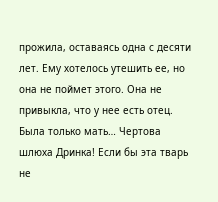прожила, оставаясь одна с десяти лет. Ему хотелось утешить ее, но она не поймет этого. Она не привыкла, что у нее есть отец. Была только мать… Чертова шлюха Дринка! Если бы эта тварь не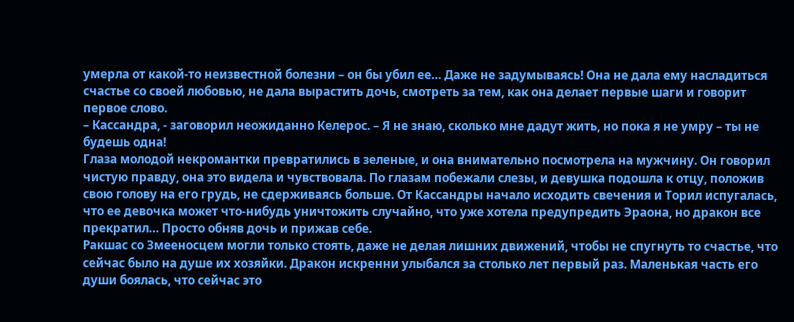умерла от какой-то неизвестной болезни – он бы убил ее… Даже не задумываясь! Она не дала ему насладиться счастье со своей любовью, не дала вырастить дочь, смотреть за тем, как она делает первые шаги и говорит первое слово.
– Кассандра, - заговорил неожиданно Келерос. – Я не знаю, сколько мне дадут жить, но пока я не умру – ты не будешь одна!
Глаза молодой некромантки превратились в зеленые, и она внимательно посмотрела на мужчину. Он говорил чистую правду, она это видела и чувствовала. По глазам побежали слезы, и девушка подошла к отцу, положив свою голову на его грудь, не сдерживаясь больше. От Кассандры начало исходить свечения и Торил испугалась, что ее девочка может что-нибудь уничтожить случайно, что уже хотела предупредить Эраона, но дракон все прекратил… Просто обняв дочь и прижав себе.
Ракшас со Змееносцем могли только стоять, даже не делая лишних движений, чтобы не спугнуть то счастье, что сейчас было на душе их хозяйки. Дракон искренни улыбался за столько лет первый раз. Маленькая часть его души боялась, что сейчас это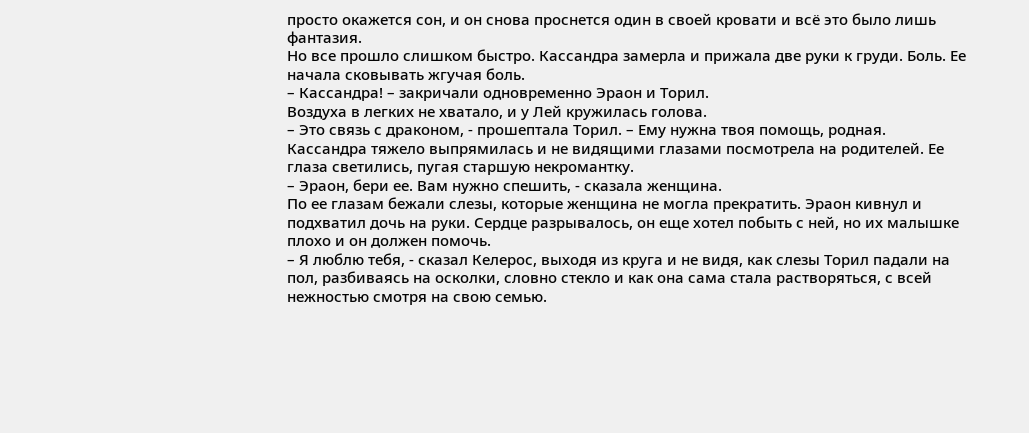просто окажется сон, и он снова проснется один в своей кровати и всё это было лишь фантазия.
Но все прошло слишком быстро. Кассандра замерла и прижала две руки к груди. Боль. Ее начала сковывать жгучая боль.
– Кассандра! – закричали одновременно Эраон и Торил.
Воздуха в легких не хватало, и у Лей кружилась голова.
– Это связь с драконом, - прошептала Торил. – Ему нужна твоя помощь, родная.
Кассандра тяжело выпрямилась и не видящими глазами посмотрела на родителей. Ее глаза светились, пугая старшую некромантку.
– Эраон, бери ее. Вам нужно спешить, - сказала женщина.
По ее глазам бежали слезы, которые женщина не могла прекратить. Эраон кивнул и подхватил дочь на руки. Сердце разрывалось, он еще хотел побыть с ней, но их малышке плохо и он должен помочь.
– Я люблю тебя, - сказал Келерос, выходя из круга и не видя, как слезы Торил падали на пол, разбиваясь на осколки, словно стекло и как она сама стала растворяться, с всей нежностью смотря на свою семью.